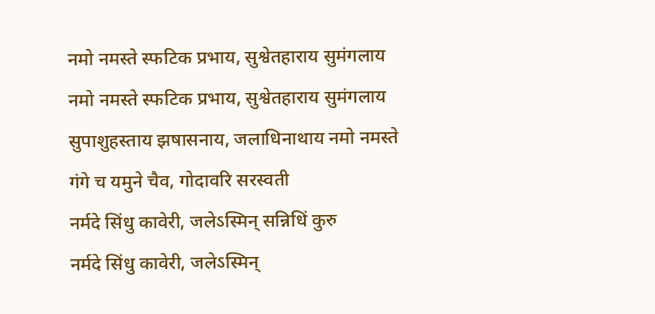नमो नमस्ते स्फटिक प्रभाय, सुश्वेतहाराय सुमंगलाय
नमो नमस्ते स्फटिक प्रभाय, सुश्वेतहाराय सुमंगलाय
सुपाशुहस्ताय झषासनाय, जलाधिनाथाय नमो नमस्ते
गंगे च यमुने चैव, गोदावरि सरस्वती
नर्मदे सिंधु कावेरी, जलेऽस्मिन् सन्निधिं कुरु
नर्मदे सिंधु कावेरी, जलेऽस्मिन्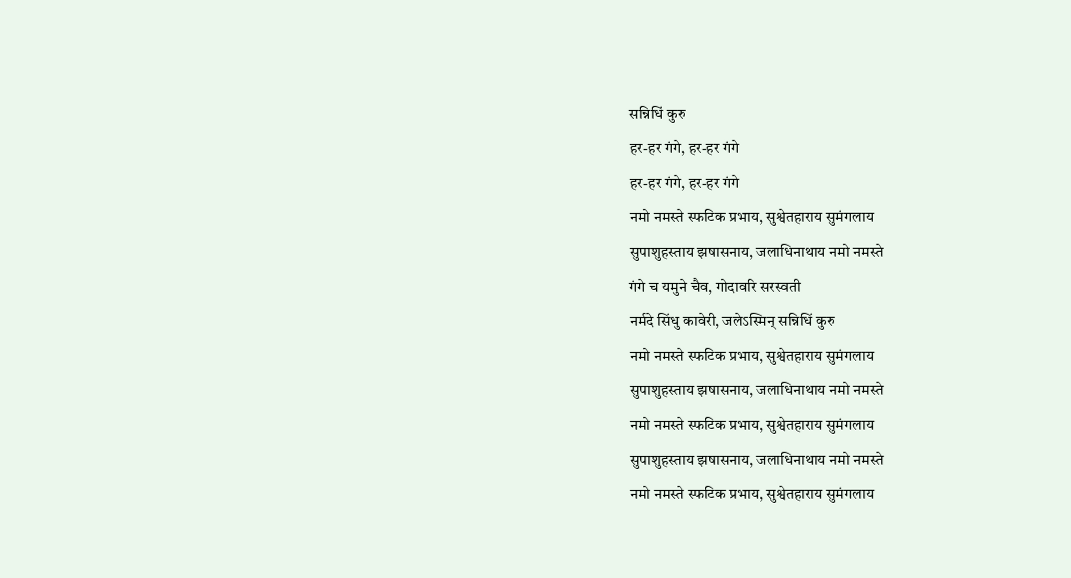सन्निधिं कुरु
हर-हर गंगे, हर-हर गंगे
हर-हर गंगे, हर-हर गंगे
नमो नमस्ते स्फटिक प्रभाय, सुश्वेतहाराय सुमंगलाय
सुपाशुहस्ताय झषासनाय, जलाधिनाथाय नमो नमस्ते
गंगे च यमुने चैव, गोदावरि सरस्वती
नर्मदे सिंधु कावेरी, जलेऽस्मिन् सन्निधिं कुरु
नमो नमस्ते स्फटिक प्रभाय, सुश्वेतहाराय सुमंगलाय
सुपाशुहस्ताय झषासनाय, जलाधिनाथाय नमो नमस्ते
नमो नमस्ते स्फटिक प्रभाय, सुश्वेतहाराय सुमंगलाय
सुपाशुहस्ताय झषासनाय, जलाधिनाथाय नमो नमस्ते
नमो नमस्ते स्फटिक प्रभाय, सुश्वेतहाराय सुमंगलाय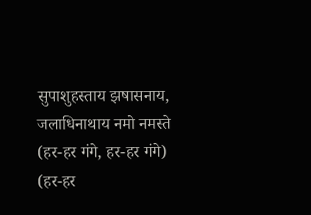सुपाशुहस्ताय झषासनाय, जलाधिनाथाय नमो नमस्ते
(हर-हर गंगे, हर-हर गंगे)
(हर-हर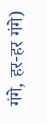गंगे, हर-हर गंगे)